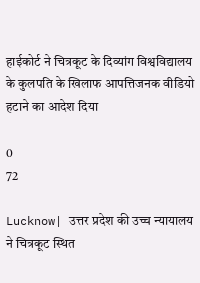हाईकोर्ट ने चित्रकूट के दिव्यांग विश्वविद्यालय के कुलपति के खिलाफ आपत्तिजनक वीडियो हटाने का आदेश दिया

0
72

Lucknow| उत्तर प्रदेश की उच्च न्यायालय ने चित्रकूट स्थित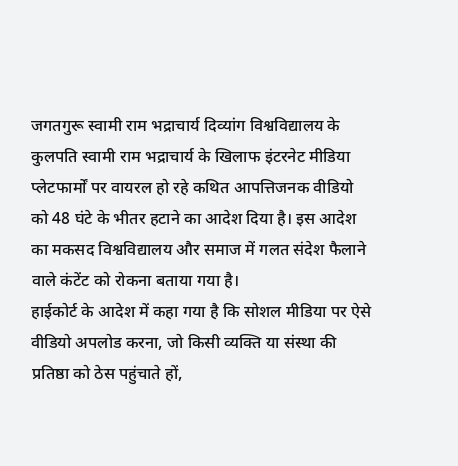जगतगुरू स्वामी राम भद्राचार्य दिव्यांग विश्वविद्यालय के कुलपति स्वामी राम भद्राचार्य के खिलाफ इंटरनेट मीडिया प्लेटफार्मों पर वायरल हो रहे कथित आपत्तिजनक वीडियो को 48 घंटे के भीतर हटाने का आदेश दिया है। इस आदेश का मकसद विश्वविद्यालय और समाज में गलत संदेश फैलाने वाले कंटेंट को रोकना बताया गया है।
हाईकोर्ट के आदेश में कहा गया है कि सोशल मीडिया पर ऐसे वीडियो अपलोड करना, जो किसी व्यक्ति या संस्था की प्रतिष्ठा को ठेस पहुंचाते हों,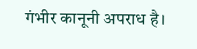गंभीर कानूनी अपराध है।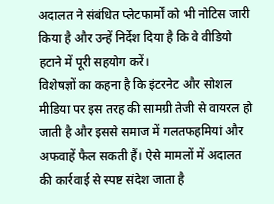अदालत ने संबंधित प्लेटफार्मों को भी नोटिस जारी किया है और उन्हें निर्देश दिया है कि वे वीडियो हटाने में पूरी सहयोग करें।
विशेषज्ञों का कहना है कि इंटरनेट और सोशल मीडिया पर इस तरह की सामग्री तेजी से वायरल हो जाती है और इससे समाज में गलतफहमियां और अफवाहें फैल सकती हैं। ऐसे मामलों में अदालत की कार्रवाई से स्पष्ट संदेश जाता है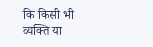कि किसी भी व्यक्ति या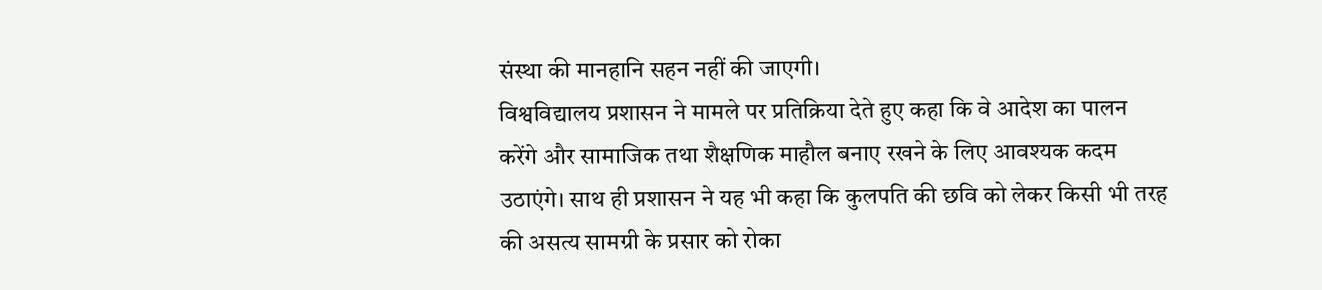संस्था की मानहानि सहन नहीं की जाएगी।
विश्वविद्यालय प्रशासन ने मामले पर प्रतिक्रिया देते हुए कहा कि वे आदेश का पालन करेंगे और सामाजिक तथा शैक्षणिक माहौल बनाए रखने के लिए आवश्यक कदम उठाएंगे। साथ ही प्रशासन ने यह भी कहा कि कुलपति की छवि को लेकर किसी भी तरह की असत्य सामग्री के प्रसार को रोका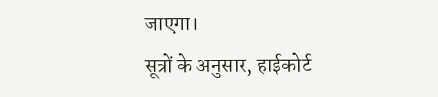जाएगा।
सूत्रों के अनुसार, हाईकोर्ट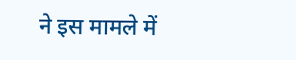ने इस मामले में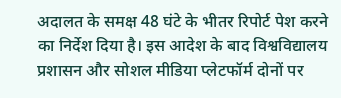अदालत के समक्ष 48 घंटे के भीतर रिपोर्ट पेश करने का निर्देश दिया है। इस आदेश के बाद विश्वविद्यालय प्रशासन और सोशल मीडिया प्लेटफॉर्म दोनों पर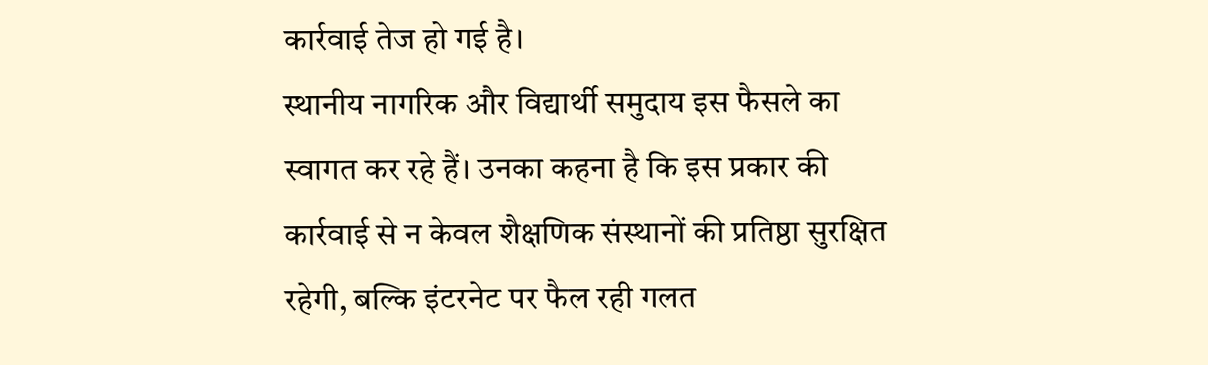कार्रवाई तेज हो गई है।
स्थानीय नागरिक और विद्यार्थी समुदाय इस फैसले का स्वागत कर रहे हैं। उनका कहना है कि इस प्रकार की कार्रवाई से न केवल शैक्षणिक संस्थानों की प्रतिष्ठा सुरक्षित रहेगी, बल्कि इंटरनेट पर फैल रही गलत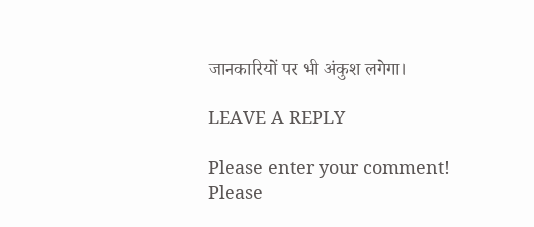जानकारियों पर भी अंकुश लगेगा।

LEAVE A REPLY

Please enter your comment!
Please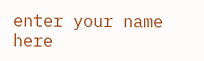enter your name here